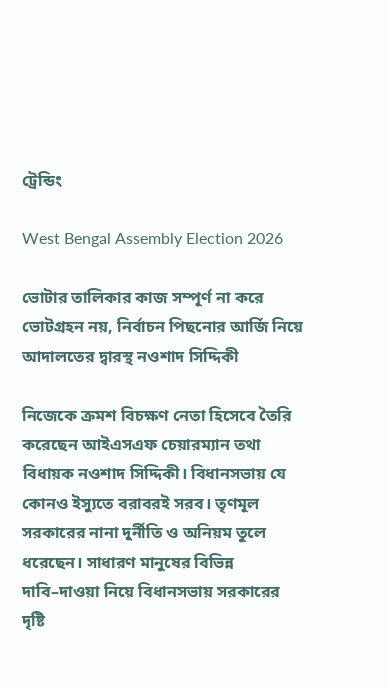ট্রেন্ডিং

West Bengal Assembly Election 2026

ভোটার তালিকার কাজ সম্পূর্ণ না করে ভোটগ্রহন নয়, নির্বাচন পিছনোর আর্জি নিয়ে আদালতের দ্বারস্থ নওশাদ সিদ্দিকী

নিজেকে ক্রমশ বিচক্ষণ নেতা হিসেবে তৈরি করেছেন আইএসএফ চেয়ারম্যান তথা বিধায়ক নওশাদ সিদ্দিকী। বিধানসভায় যে কোনও ইস্যুতে বরাবরই সরব। তৃণমূল সরকারের নানা দুর্নীতি ও অনিয়ম তুলে ধরেছেন। সাধারণ মানুষের বিভিন্ন দাবি–দাওয়া নিয়ে বিধানসভায় সরকারের দৃষ্টি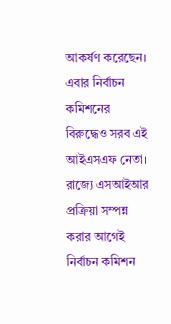আকর্ষণ করেছেন। এবার নির্বাচন কমিশনের বিরুদ্ধেও সরব এই আইএসএফ নেতা। রাজ্যে এসআইআর প্রক্রিয়া সম্পন্ন করার আগেই নির্বাচন কমিশন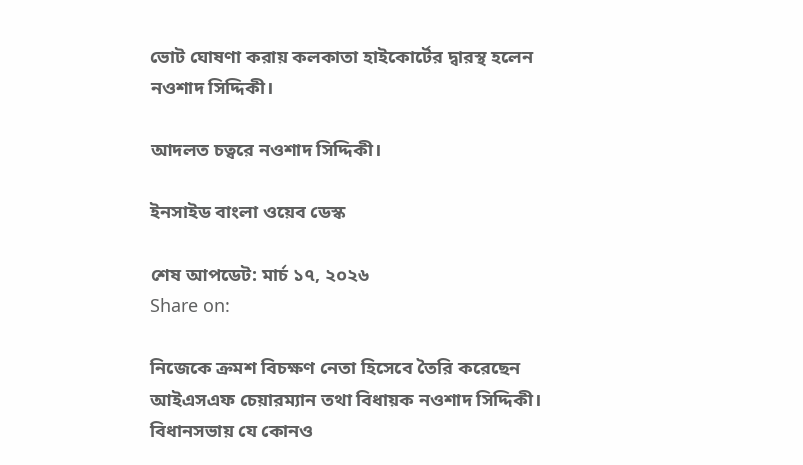ভোট ঘোষণা করায় কলকাতা হাইকোর্টের দ্বারস্থ হলেন নওশাদ সিদ্দিকী।

আদলত চত্বরে নওশাদ সিদ্দিকী।

ইনসাইড বাংলা ওয়েব ডেস্ক

শেষ আপডেট: মার্চ ১৭, ২০২৬
Share on:

নিজেকে ক্রমশ বিচক্ষণ নেতা হিসেবে তৈরি করেছেন আইএসএফ চেয়ারম্যান তথা বিধায়ক নওশাদ সিদ্দিকী। বিধানসভায় যে কোনও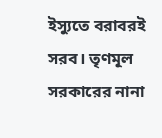ইস্যুতে বরাবরই সরব। তৃণমূল সরকারের নানা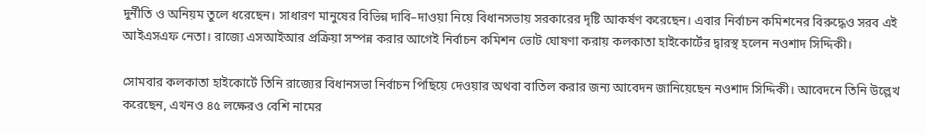দুর্নীতি ও অনিয়ম তুলে ধরেছেন। সাধারণ মানুষের বিভিন্ন দাবি–দাওয়া নিয়ে বিধানসভায় সরকারের দৃষ্টি আকর্ষণ করেছেন। এবার নির্বাচন কমিশনের বিরুদ্ধেও সরব এই আইএসএফ নেতা। রাজ্যে এসআইআর প্রক্রিয়া সম্পন্ন করার আগেই নির্বাচন কমিশন ভোট ঘোষণা করায় কলকাতা হাইকোর্টের দ্বারস্থ হলেন নওশাদ সিদ্দিকী।

সোমবার কলকাতা হাইকোর্টে তিনি রাজ্যের বিধানসভা নির্বাচন পিছিয়ে দেওয়ার অথবা বাতিল করার জন্য আবেদন জানিয়েছেন নওশাদ সিদ্দিকী। আবেদনে তিনি উল্লেখ করেছেন, এখনও ৪৫ লক্ষেরও বেশি নামের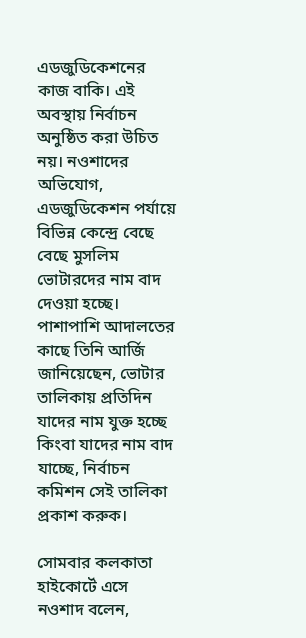এডজুডিকেশনের কাজ বাকি। এই অবস্থায় নির্বাচন অনুষ্ঠিত করা উচিত নয়। নওশাদের অভিযোগ, এডজুডিকেশন পর্যায়ে বিভিন্ন কেন্দ্রে বেছে বেছে মুসলিম ভোটারদের নাম বাদ দেওয়া হচ্ছে। পাশাপাশি আদালতের কাছে তিনি আর্জি জানিয়েছেন, ভোটার তালিকায় প্রতিদিন যাদের নাম যুক্ত হচ্ছে কিংবা যাদের নাম বাদ যাচ্ছে, নির্বাচন কমিশন সেই তালিকা প্রকাশ করুক।

সোমবার কলকাতা হাইকোর্টে এসে নওশাদ বলেন,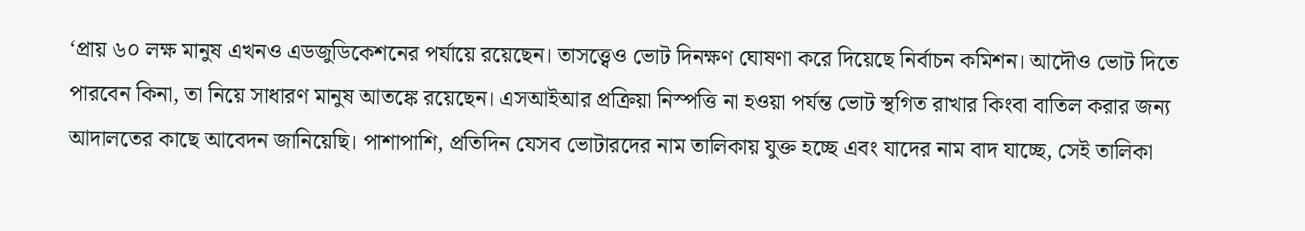‘প্রায় ৬০ লক্ষ মানুষ এখনও এডজুডিকেশনের পর্যায়ে রয়েছেন। তাসত্ত্বেও ভোট দিনক্ষণ ঘোষণা করে দিয়েছে নির্বাচন কমিশন। আদৌও ভোট দিতে পারবেন কিনা, তা নিয়ে সাধারণ মানুষ আতঙ্কে রয়েছেন। এসআইআর প্রক্রিয়া নিস্পত্তি না হওয়া পর্যন্ত ভোট স্থগিত রাখার কিংবা বাতিল করার জন্য আদালতের কাছে আবেদন জানিয়েছি। পাশাপাশি, প্রতিদিন যেসব ভোটারদের নাম তালিকায় যুক্ত হচ্ছে এবং যাদের নাম বাদ যাচ্ছে, সেই তালিকা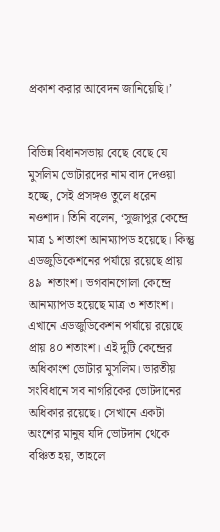প্রকাশ করার আবেদন জানিয়েছি।’


বিভিন্ন বিধানসভায় বেছে বেছে যে মুসলিম ভোটারদের নাম বাদ দেওয়া হচ্ছে, সেই প্রসঙ্গও তুলে ধরেন নওশাদ। তিনি বলেন, ‘সুজাপুর কেন্দ্রে মাত্র ১ শতাংশ আনম্যাপড হয়েছে। কিন্তু এডজুডিকেশনের পর্যায়ে রয়েছে প্রায় ৪৯  শতাংশ। ভগবানগোলা কেন্দ্রে আনম্যাপড হয়েছে মাত্র ৩ শতাংশ। এখানে এডজুডিকেশন পর্যায়ে রয়েছে প্রায় ৪০ শতাংশ। এই দুটি কেন্দ্রের অধিকাংশ ভোটার মুসলিম। ভারতীয় সংবিধানে সব নাগরিকের ভোটদানের অধিকার রয়েছে। সেখানে একটা অংশের মানুষ যদি ভোটদান থেকে বঞ্চিত হয়, তাহলে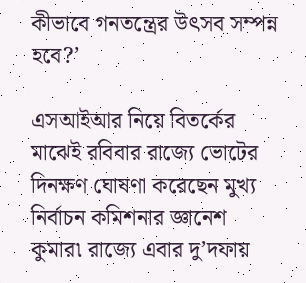কীভাবে গনতন্ত্রের উৎসব সম্পন্ন হবে?’

এসআইআর নিয়ে বিতর্কের মাঝেই রবিবার রাজ্যে ভোটের দিনক্ষণ ঘোষণা করেছেন মুখ্য নির্বাচন কমিশনার জ্ঞানেশ কুমার৷ রাজ্যে এবার দু’দফায়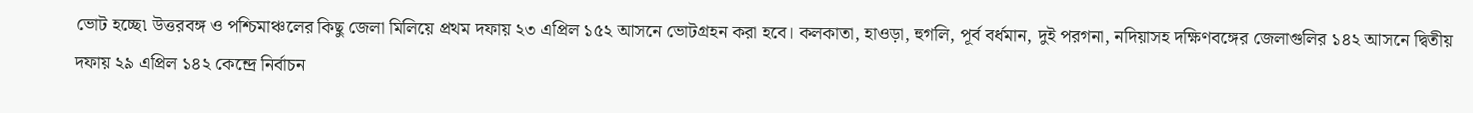ভোট হচ্ছে৷ উত্তরবঙ্গ ও পশ্চিমাঞ্চলের কিছু জেলা মিলিয়ে প্রথম দফায় ২৩ এপ্রিল ১৫২ আসনে ভোটগ্রহন করা হবে। কলকাতা, হাওড়া, হুগলি, পূর্ব বর্ধমান, দুই পরগনা, নদিয়াসহ দক্ষিণবঙ্গের জেলাগুলির ১৪২ আসনে দ্বিতীয় দফায় ২৯ এপ্রিল ১৪২ কেন্দ্রে নির্বাচন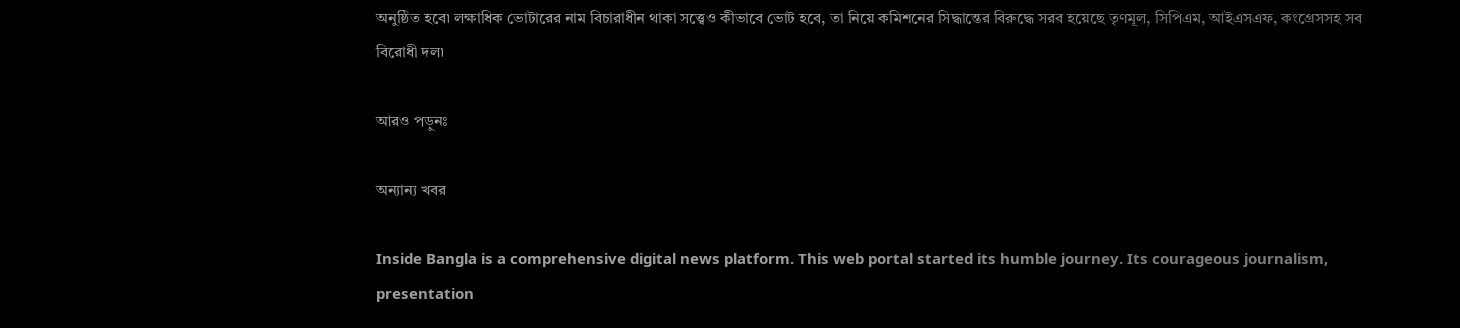অনুষ্ঠিত হবে৷ লক্ষাধিক ভোটারের নাম বিচারাধীন থাকা সত্ত্বেও কীভাবে ভোট হবে, তা নিয়ে কমিশনের সিদ্ধান্তের বিরুদ্ধে সরব হয়েছে তৃণমূল, সিপিএম, আইএসএফ, কংগ্রেসসহ সব বিরোধী দল৷

আরও পড়ুনঃ

অন্যান্য খবর

Inside Bangla is a comprehensive digital news platform. This web portal started its humble journey. Its courageous journalism, presentation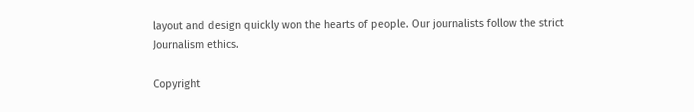layout and design quickly won the hearts of people. Our journalists follow the strict Journalism ethics.

Copyright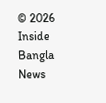© 2026 Inside Bangla News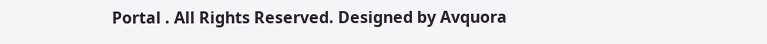Portal . All Rights Reserved. Designed by Avquora